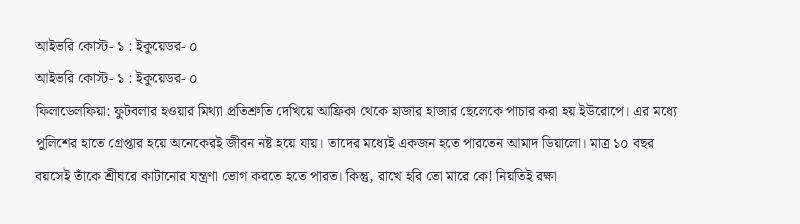আইভরি কোস্ট- ১ : ইকুয়েডর- ০
আইভরি কোস্ট- ১ : ইকুয়েডর- ০
ফিলাডেলফিয়া: ফুটবলার হওয়ার মিথ্যা প্রতিশ্রুতি দেখিয়ে আফ্রিকা থেকে হাজার হাজার ছেলেকে পাচার করা হয় ইউরোপে। এর মধ্যে পুলিশের হাতে গ্রেপ্তার হয়ে অনেকেরই জীবন নষ্ট হয়ে যায়। তাদের মধ্যেই একজন হতে পারতেন আমাদ ডিয়ালো। মাত্র ১০ বছর বয়সেই তাঁকে শ্রীঘরে কাটানোর যন্ত্রণা ভোগ করতে হতে পারত। কিন্তু, রাখে হরি তো মারে কে! নিয়তিই রক্ষা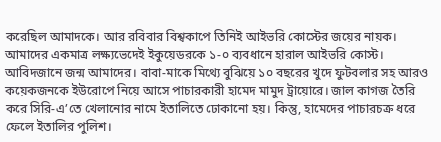করেছিল আমাদকে। আর রবিবার বিশ্বকাপে তিনিই আইভরি কোস্টের জয়ের নায়ক। আমাদের একমাত্র লক্ষ্যভেদেই ইকুয়েডরকে ১-০ ব্যবধানে হারাল আইভরি কোস্ট।
আবিদজানে জন্ম আমাদের। বাবা-মাকে মিথ্যে বুঝিয়ে ১০ বছরের খুদে ফুটবলার সহ আরও কয়েকজনকে ইউরোপে নিয়ে আসে পাচারকারী হামেদ মামুদ ট্রায়োরে। জাল কাগজ তৈরি করে সিরি-এ’তে খেলানোর নামে ইতালিতে ঢোকানো হয়। কিন্তু, হামেদের পাচারচক্র ধরে ফেলে ইতালির পুলিশ।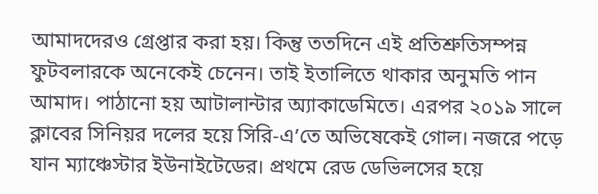আমাদদেরও গ্রেপ্তার করা হয়। কিন্তু ততদিনে এই প্রতিশ্রুতিসম্পন্ন ফুটবলারকে অনেকেই চেনেন। তাই ইতালিতে থাকার অনুমতি পান আমাদ। পাঠানো হয় আটালান্টার অ্যাকাডেমিতে। এরপর ২০১৯ সালে ক্লাবের সিনিয়র দলের হয়ে সিরি-এ’তে অভিষেকেই গোল। নজরে পড়ে যান ম্যাঞ্চেস্টার ইউনাইটেডের। প্রথমে রেড ডেভিলসের হয়ে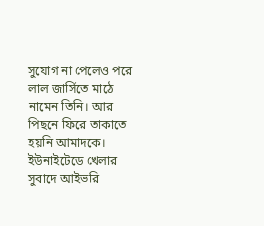সুযোগ না পেলেও পরে লাল জার্সিতে মাঠে নামেন তিনি। আর পিছনে ফিরে তাকাতে হয়নি আমাদকে। ইউনাইটেডে খেলার সুবাদে আইভরি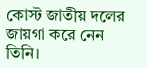কোস্ট জাতীয় দলের জায়গা করে নেন তিনি।